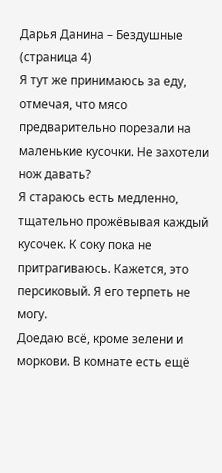Дарья Данина – Бездушные (страница 4)
Я тут же принимаюсь за еду, отмечая, что мясо предварительно порезали на маленькие кусочки. Не захотели нож давать?
Я стараюсь есть медленно, тщательно прожёвывая каждый кусочек. К соку пока не притрагиваюсь. Кажется, это персиковый. Я его терпеть не могу.
Доедаю всё, кроме зелени и моркови. В комнате есть ещё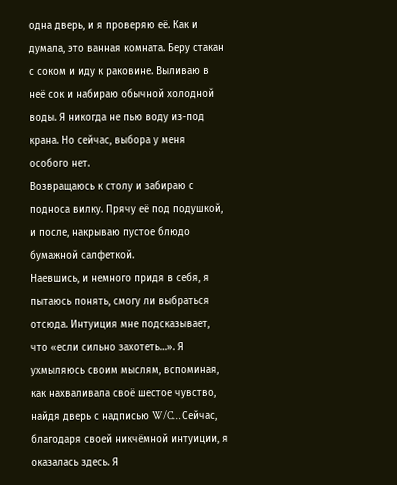одна дверь, и я проверяю её. Как и думала, это ванная комната. Беру стакан с соком и иду к раковине. Выливаю в неё сок и набираю обычной холодной воды. Я никогда не пью воду из-под крана. Но сейчас, выбора у меня особого нет.
Возвращаюсь к столу и забираю с подноса вилку. Прячу её под подушкой, и после, накрываю пустое блюдо бумажной салфеткой.
Наевшись, и немного придя в себя, я пытаюсь понять, смогу ли выбраться отсюда. Интуиция мне подсказывает, что «если сильно захотеть…». Я ухмыляюсь своим мыслям, вспоминая, как нахваливала своё шестое чувство, найдя дверь с надписью W/C… Сейчас, благодаря своей никчёмной интуиции, я оказалась здесь. Я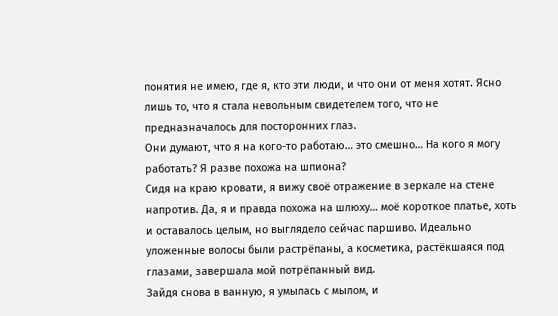понятия не имею, где я, кто эти люди, и что они от меня хотят. Ясно лишь то, что я стала невольным свидетелем того, что не предназначалось для посторонних глаз.
Они думают, что я на кого-то работаю… это смешно… На кого я могу работать? Я разве похожа на шпиона?
Сидя на краю кровати, я вижу своё отражение в зеркале на стене напротив. Да, я и правда похожа на шлюху… моё короткое платье, хоть и оставалось целым, но выглядело сейчас паршиво. Идеально уложенные волосы были растрёпаны, а косметика, растёкшаяся под глазами, завершала мой потрёпанный вид.
Зайдя снова в ванную, я умылась с мылом, и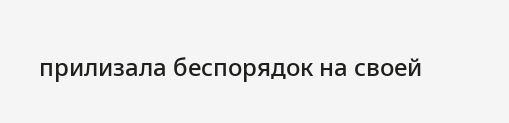прилизала беспорядок на своей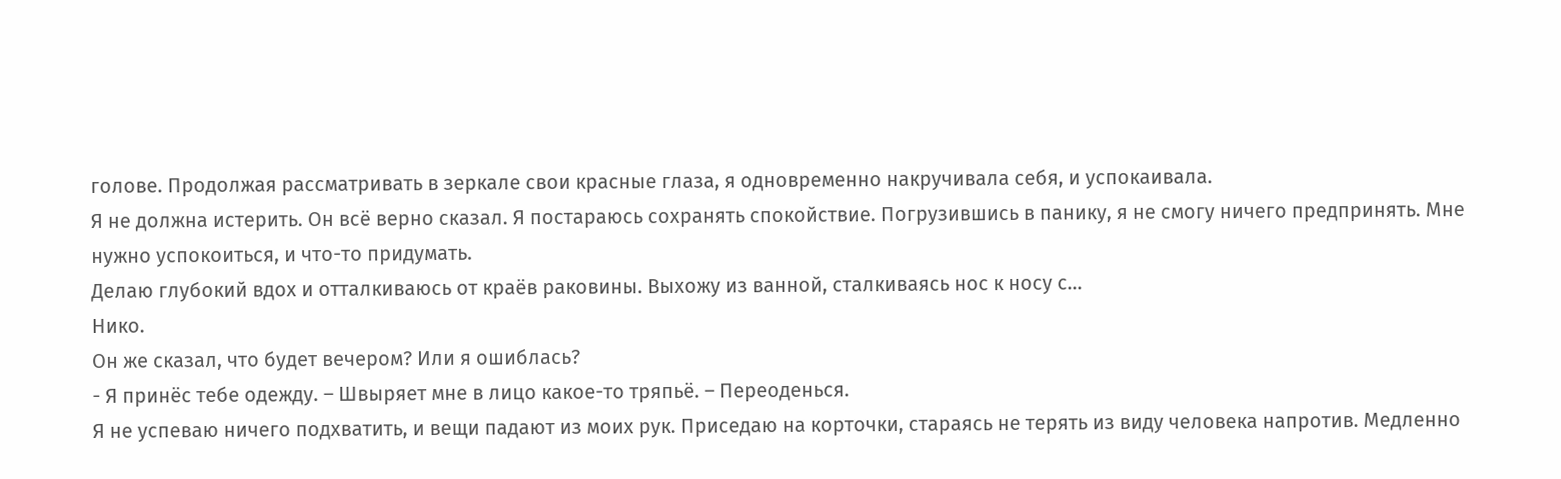голове. Продолжая рассматривать в зеркале свои красные глаза, я одновременно накручивала себя, и успокаивала.
Я не должна истерить. Он всё верно сказал. Я постараюсь сохранять спокойствие. Погрузившись в панику, я не смогу ничего предпринять. Мне нужно успокоиться, и что-то придумать.
Делаю глубокий вдох и отталкиваюсь от краёв раковины. Выхожу из ванной, сталкиваясь нос к носу с…
Нико.
Он же сказал, что будет вечером? Или я ошиблась?
- Я принёс тебе одежду. – Швыряет мне в лицо какое-то тряпьё. – Переоденься.
Я не успеваю ничего подхватить, и вещи падают из моих рук. Приседаю на корточки, стараясь не терять из виду человека напротив. Медленно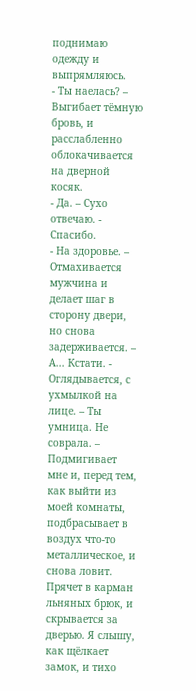поднимаю одежду и выпрямляюсь.
- Ты наелась? – Выгибает тёмную бровь, и расслабленно облокачивается на дверной косяк.
- Да. – Сухо отвечаю. - Спасибо.
- На здоровье. – Отмахивается мужчина и делает шаг в сторону двери, но снова задерживается. – А... Кстати. - Оглядывается, с ухмылкой на лице. – Ты умница. Не соврала. – Подмигивает мне и, перед тем, как выйти из моей комнаты, подбрасывает в воздух что-то металлическое, и снова ловит. Прячет в карман льняных брюк, и скрывается за дверью. Я слышу, как щёлкает замок, и тихо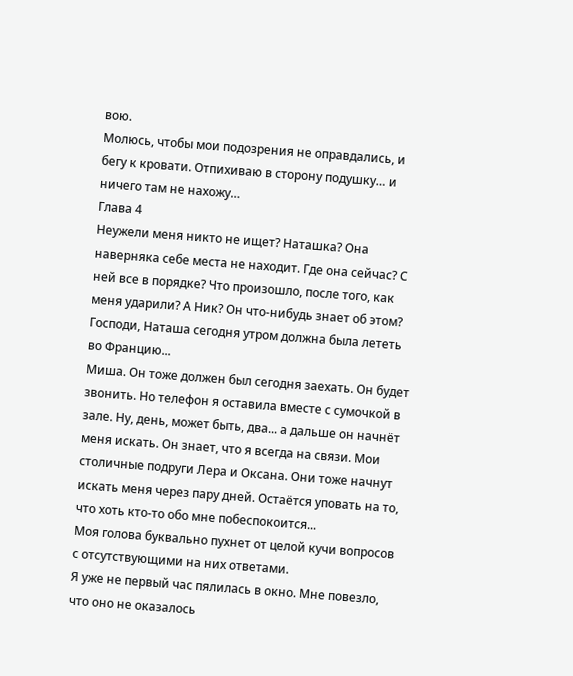вою.
Молюсь, чтобы мои подозрения не оправдались, и бегу к кровати. Отпихиваю в сторону подушку… и ничего там не нахожу…
Глава 4
Неужели меня никто не ищет? Наташка? Она наверняка себе места не находит. Где она сейчас? С ней все в порядке? Что произошло, после того, как меня ударили? А Ник? Он что-нибудь знает об этом? Господи, Наташа сегодня утром должна была лететь во Францию...
Миша. Он тоже должен был сегодня заехать. Он будет звонить. Но телефон я оставила вместе с сумочкой в зале. Ну, день, может быть, два... а дальше он начнёт меня искать. Он знает, что я всегда на связи. Мои столичные подруги Лера и Оксана. Они тоже начнут искать меня через пару дней. Остаётся уповать на то, что хоть кто-то обо мне побеспокоится...
Моя голова буквально пухнет от целой кучи вопросов с отсутствующими на них ответами.
Я уже не первый час пялилась в окно. Мне повезло, что оно не оказалось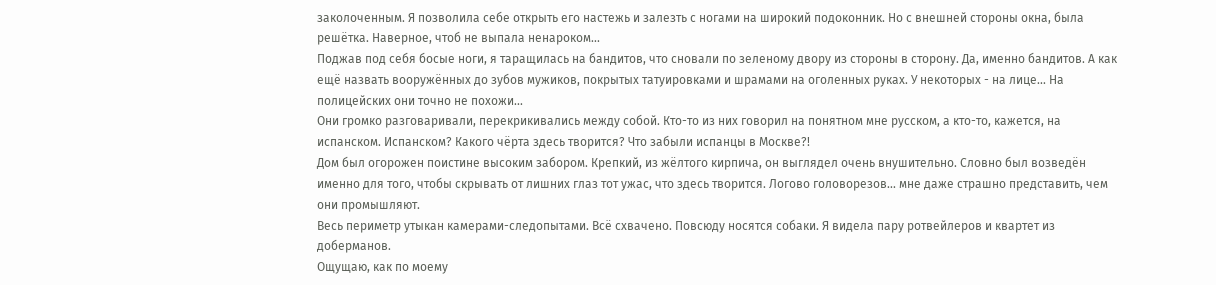заколоченным. Я позволила себе открыть его настежь и залезть с ногами на широкий подоконник. Но с внешней стороны окна, была решётка. Наверное, чтоб не выпала ненароком...
Поджав под себя босые ноги, я таращилась на бандитов, что сновали по зеленому двору из стороны в сторону. Да, именно бандитов. А как ещё назвать вооружённых до зубов мужиков, покрытых татуировками и шрамами на оголенных руках. У некоторых - на лице... На полицейских они точно не похожи...
Они громко разговаривали, перекрикивались между собой. Кто-то из них говорил на понятном мне русском, а кто-то, кажется, на испанском. Испанском? Какого чёрта здесь творится? Что забыли испанцы в Москве?!
Дом был огорожен поистине высоким забором. Крепкий, из жёлтого кирпича, он выглядел очень внушительно. Словно был возведён именно для того, чтобы скрывать от лишних глаз тот ужас, что здесь творится. Логово головорезов... мне даже страшно представить, чем они промышляют.
Весь периметр утыкан камерами-следопытами. Всё схвачено. Повсюду носятся собаки. Я видела пару ротвейлеров и квартет из доберманов.
Ощущаю, как по моему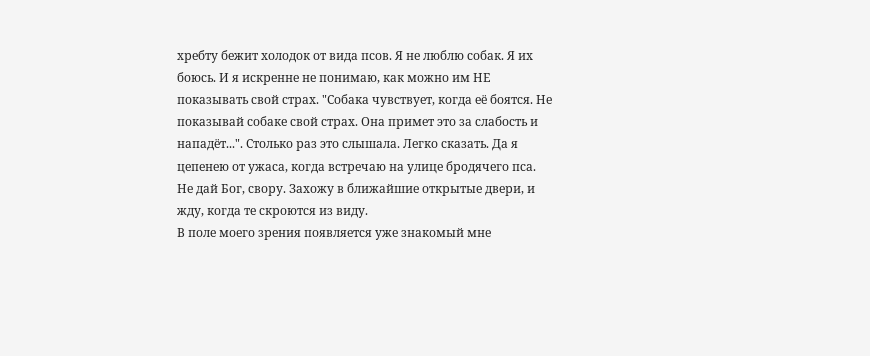хребту бежит холодок от вида псов. Я не люблю собак. Я их боюсь. И я искренне не понимаю, как можно им НЕ показывать свой страх. "Собака чувствует, когда её боятся. Не показывай собаке свой страх. Она примет это за слабость и нападёт...". Столько раз это слышала. Легко сказать. Да я цепенею от ужаса, когда встречаю на улице бродячего пса. Не дай Бог, свору. Захожу в ближайшие открытые двери, и жду, когда те скроются из виду.
В поле моего зрения появляется уже знакомый мне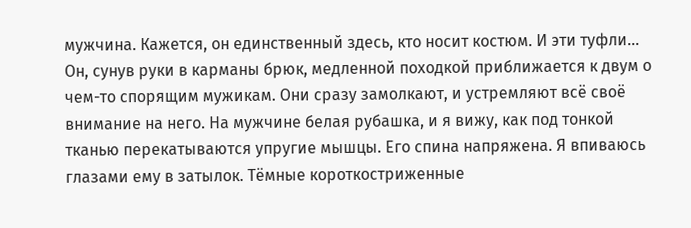мужчина. Кажется, он единственный здесь, кто носит костюм. И эти туфли...
Он, сунув руки в карманы брюк, медленной походкой приближается к двум о чем-то спорящим мужикам. Они сразу замолкают, и устремляют всё своё внимание на него. На мужчине белая рубашка, и я вижу, как под тонкой тканью перекатываются упругие мышцы. Его спина напряжена. Я впиваюсь глазами ему в затылок. Тёмные короткостриженные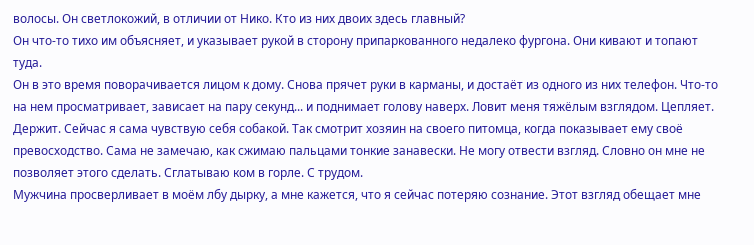волосы. Он светлокожий, в отличии от Нико. Кто из них двоих здесь главный?
Он что-то тихо им объясняет, и указывает рукой в сторону припаркованного недалеко фургона. Они кивают и топают туда.
Он в это время поворачивается лицом к дому. Снова прячет руки в карманы, и достаёт из одного из них телефон. Что-то на нем просматривает, зависает на пару секунд... и поднимает голову наверх. Ловит меня тяжёлым взглядом. Цепляет. Держит. Сейчас я сама чувствую себя собакой. Так смотрит хозяин на своего питомца, когда показывает ему своё превосходство. Сама не замечаю, как сжимаю пальцами тонкие занавески. Не могу отвести взгляд. Словно он мне не позволяет этого сделать. Сглатываю ком в горле. С трудом.
Мужчина просверливает в моём лбу дырку, а мне кажется, что я сейчас потеряю сознание. Этот взгляд обещает мне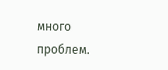много проблем.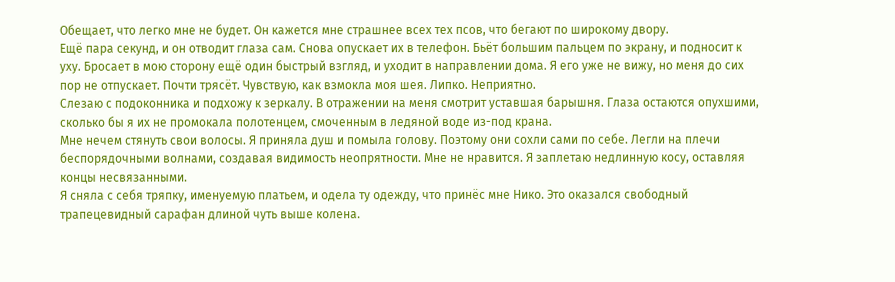Обещает, что легко мне не будет. Он кажется мне страшнее всех тех псов, что бегают по широкому двору.
Ещё пара секунд, и он отводит глаза сам. Снова опускает их в телефон. Бьёт большим пальцем по экрану, и подносит к уху. Бросает в мою сторону ещё один быстрый взгляд, и уходит в направлении дома. Я его уже не вижу, но меня до сих пор не отпускает. Почти трясёт. Чувствую, как взмокла моя шея. Липко. Неприятно.
Слезаю с подоконника и подхожу к зеркалу. В отражении на меня смотрит уставшая барышня. Глаза остаются опухшими, сколько бы я их не промокала полотенцем, смоченным в ледяной воде из-под крана.
Мне нечем стянуть свои волосы. Я приняла душ и помыла голову. Поэтому они сохли сами по себе. Легли на плечи беспорядочными волнами, создавая видимость неопрятности. Мне не нравится. Я заплетаю недлинную косу, оставляя концы несвязанными.
Я сняла с себя тряпку, именуемую платьем, и одела ту одежду, что принёс мне Нико. Это оказался свободный трапецевидный сарафан длиной чуть выше колена.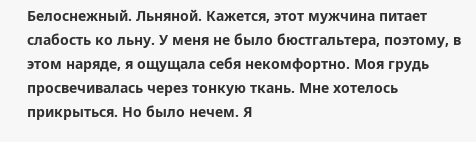Белоснежный. Льняной. Кажется, этот мужчина питает слабость ко льну. У меня не было бюстгальтера, поэтому, в этом наряде, я ощущала себя некомфортно. Моя грудь просвечивалась через тонкую ткань. Мне хотелось прикрыться. Но было нечем. Я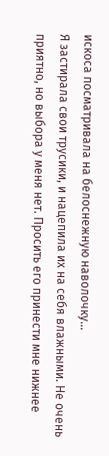искоса посматривала на белоснежную наволочку…
Я застирала свои трусики, и нацепила их на себя влажными. Не очень приятно, но выбора у меня нет. Просить его принести мне нижнее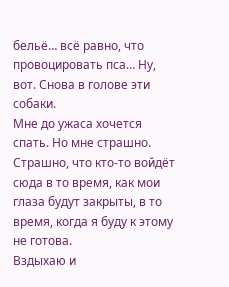бельё… всё равно, что провоцировать пса… Ну, вот. Снова в голове эти собаки.
Мне до ужаса хочется спать. Но мне страшно. Страшно, что кто-то войдёт сюда в то время, как мои глаза будут закрыты, в то время, когда я буду к этому не готова.
Вздыхаю и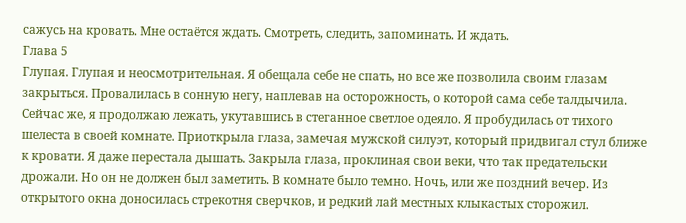сажусь на кровать. Мне остаётся ждать. Смотреть, следить, запоминать. И ждать.
Глава 5
Глупая. Глупая и неосмотрительная. Я обещала себе не спать, но все же позволила своим глазам закрыться. Провалилась в сонную негу, наплевав на осторожность, о которой сама себе талдычила.
Сейчас же, я продолжаю лежать, укутавшись в стеганное светлое одеяло. Я пробудилась от тихого шелеста в своей комнате. Приоткрыла глаза, замечая мужской силуэт, который придвигал стул ближе к кровати. Я даже перестала дышать. Закрыла глаза, проклиная свои веки, что так предательски дрожали. Но он не должен был заметить. В комнате было темно. Ночь, или же поздний вечер. Из открытого окна доносилась стрекотня сверчков, и редкий лай местных клыкастых сторожил.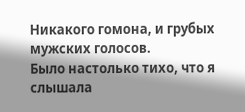Никакого гомона, и грубых мужских голосов.
Было настолько тихо, что я слышала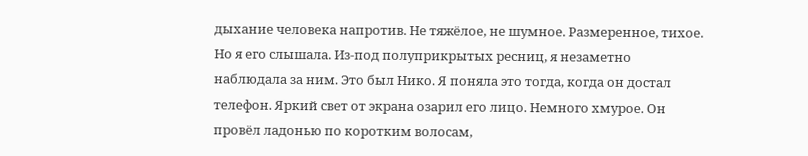дыхание человека напротив. Не тяжёлое, не шумное. Размеренное, тихое. Но я его слышала. Из-под полуприкрытых ресниц, я незаметно наблюдала за ним. Это был Нико. Я поняла это тогда, когда он достал телефон. Яркий свет от экрана озарил его лицо. Немного хмурое. Он провёл ладонью по коротким волосам,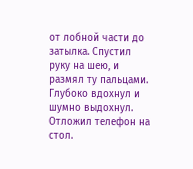от лобной части до затылка. Спустил руку на шею, и размял ту пальцами. Глубоко вдохнул и шумно выдохнул. Отложил телефон на стол.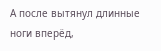А после вытянул длинные ноги вперёд,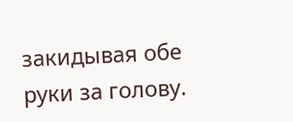закидывая обе руки за голову.